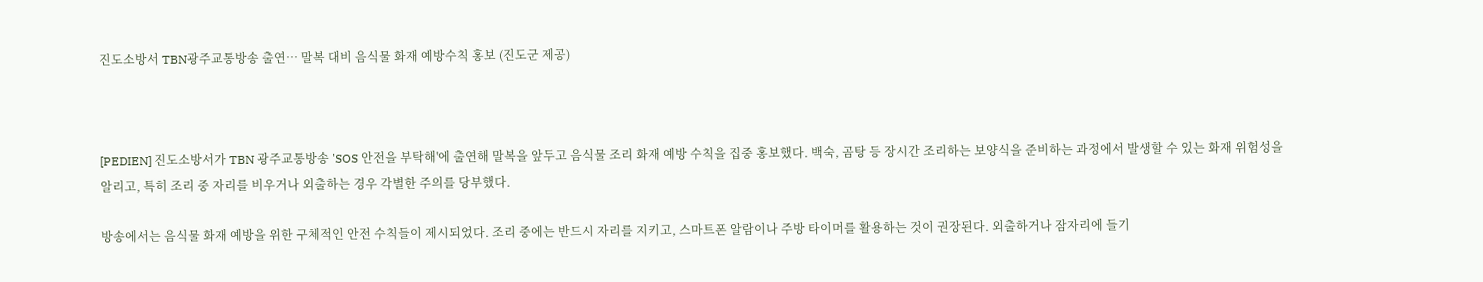진도소방서 TBN광주교통방송 출연… 말복 대비 음식물 화재 예방수칙 홍보 (진도군 제공)



[PEDIEN] 진도소방서가 TBN 광주교통방송 'SOS 안전을 부탁해'에 출연해 말복을 앞두고 음식물 조리 화재 예방 수칙을 집중 홍보했다. 백숙, 곰탕 등 장시간 조리하는 보양식을 준비하는 과정에서 발생할 수 있는 화재 위험성을 알리고, 특히 조리 중 자리를 비우거나 외출하는 경우 각별한 주의를 당부했다.

방송에서는 음식물 화재 예방을 위한 구체적인 안전 수칙들이 제시되었다. 조리 중에는 반드시 자리를 지키고, 스마트폰 알람이나 주방 타이머를 활용하는 것이 권장된다. 외출하거나 잠자리에 들기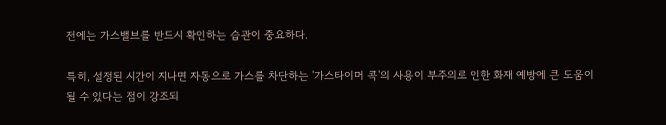전에는 가스밸브를 반드시 확인하는 습관이 중요하다.

특히, 설정된 시간이 지나면 자동으로 가스를 차단하는 '가스타이머 콕'의 사용이 부주의로 인한 화재 예방에 큰 도움이 될 수 있다는 점이 강조되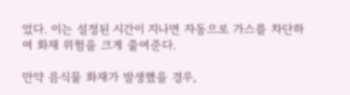었다. 이는 설정된 시간이 지나면 자동으로 가스를 차단하여 화재 위험을 크게 줄여준다.

만약 음식물 화재가 발생했을 경우,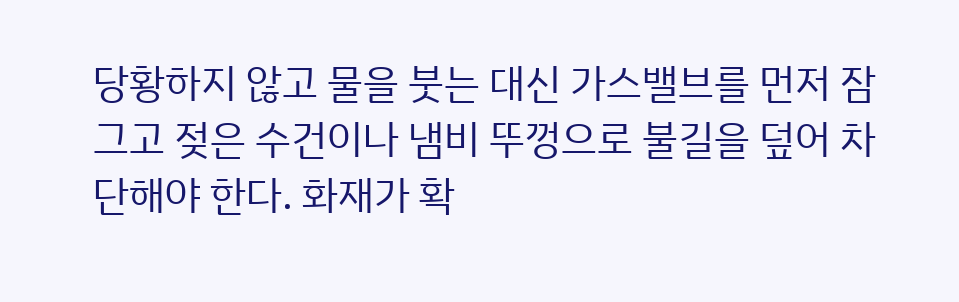당황하지 않고 물을 붓는 대신 가스밸브를 먼저 잠그고 젖은 수건이나 냄비 뚜껑으로 불길을 덮어 차단해야 한다. 화재가 확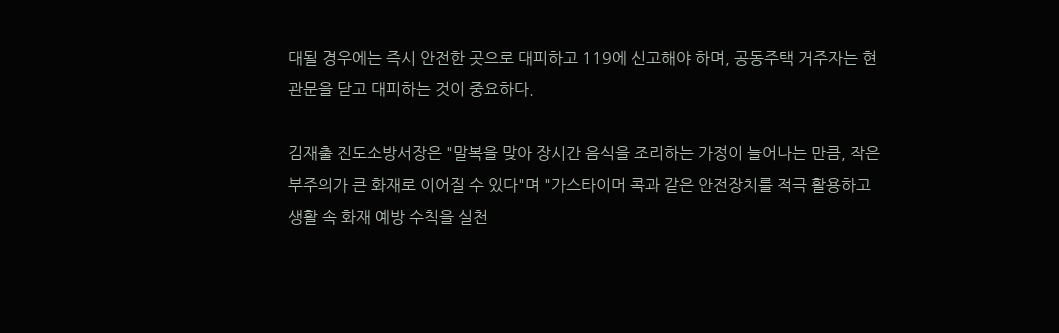대될 경우에는 즉시 안전한 곳으로 대피하고 119에 신고해야 하며, 공동주택 거주자는 현관문을 닫고 대피하는 것이 중요하다.

김재출 진도소방서장은 "말복을 맞아 장시간 음식을 조리하는 가정이 늘어나는 만큼, 작은 부주의가 큰 화재로 이어질 수 있다"며 "가스타이머 콕과 같은 안전장치를 적극 활용하고 생활 속 화재 예방 수칙을 실천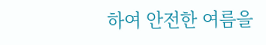하여 안전한 여름을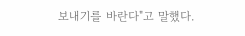보내기를 바란다"고 말했다.